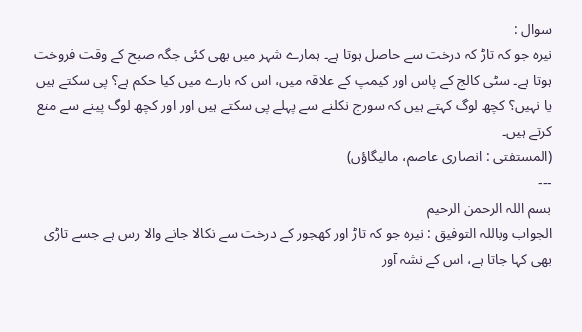سوال :
نیرہ جو کہ تاڑ کہ درخت سے حاصل ہوتا ہے۔ ہمارے شہر میں بھی کئی جگہ صبح کے وقت فروخت ہوتا ہے۔ سٹی کالج کے پاس اور کیمپ کے علاقہ میں، اس کہ بارے میں کیا حکم ہے؟ پی سکتے ہیں یا نہیں؟ کچھ لوگ کہتے ہیں کہ سورج نکلنے سے پہلے پی سکتے ہیں اور اور کچھ لوگ پینے سے منع کرتے ہیں۔
(المستفتی : انصاری عاصم، مالیگاؤں)
---
بسم اللہ الرحمن الرحیم
الجواب وباللہ التوفيق : نیرہ جو کہ تاڑ اور کھجور کے درخت سے نکالا جانے والا رس ہے جسے تاڑی بھی کہا جاتا ہے، اس کے نشہ آور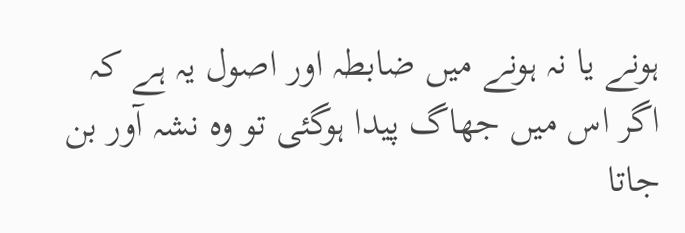ہونے یا نہ ہونے میں ضابطہ اور اصول یہ ہے کہ اگر اس میں جھاگ پیدا ہوگئی تو وہ نشہ آور بن جاتا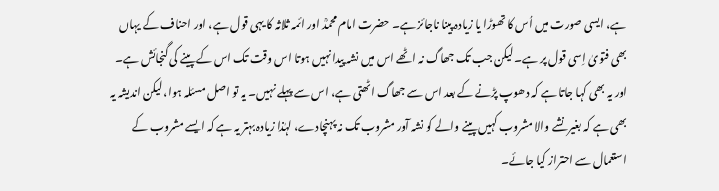ہے، ایسی صورت میں اُس کا تھوڑا یا زیادہ پینا ناجائز ہے۔ حضرت امام محمدؒ اور ائمہ ثلاثہ کا یہی قول ہے، اور احناف کے یہاں بھی فتویٰ اِسی قول پر ہے۔ لیکن جب تک جھاگ نہ اٹھے اس میں نشہ پیدا نہیں ہوتا اس وقت تک اس کے پینے کی گنجائش ہے۔ اور یہ بھی کہا جاتا ہے کہ دھوپ پڑنے کے بعد اس سے جھاگ اٹھتی ہے، اس سے پہلے نہیں۔ یہ تو اصل مسئلہ ہوا، لیکن اندیشہ یہ بھی ہے کہ بغیر نشے والا مشروب کہیں پینے والے کو نشہ آور مشروب تک نہ پہنچادے، لہٰذا زیادہ بہتر یہ ہے کہ ایسے مشروب کے استعمال سے احتراز کیا جائے۔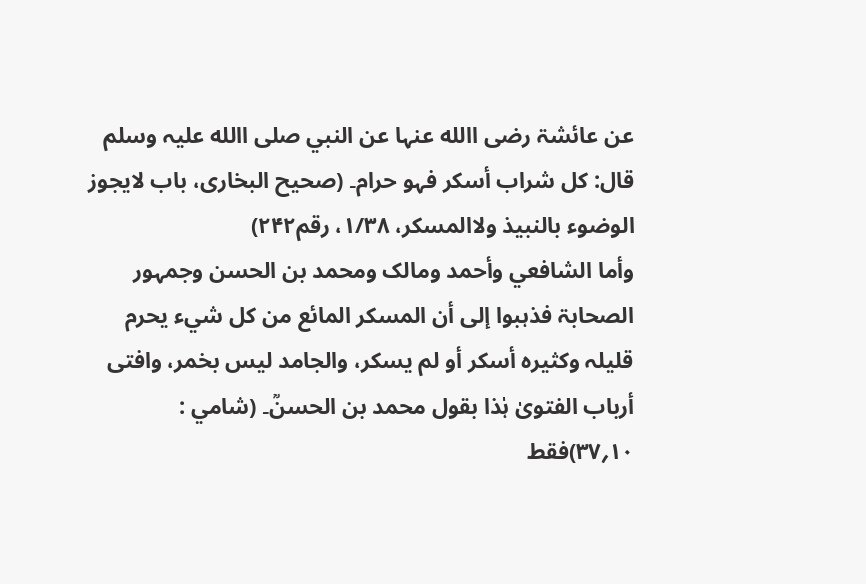عن عائشۃ رضی االله عنہا عن النبي صلی االله علیہ وسلم قال: کل شراب أسکر فہو حرام۔ (صحیح البخاری، باب لایجوز الوضوء بالنبیذ ولاالمسکر، ۱/۳۸، رقم۲۴۲)
وأما الشافعي وأحمد ومالک ومحمد بن الحسن وجمہور الصحابۃ فذہبوا إلی أن المسکر المائع من کل شيء یحرم قلیلہ وکثیرہ أسکر أو لم یسکر، والجامد لیس بخمر، وافتی أرباب الفتویٰ ہٰذا بقول محمد بن الحسنؒ۔ (شامي : ۱۰؍۳۷)فقط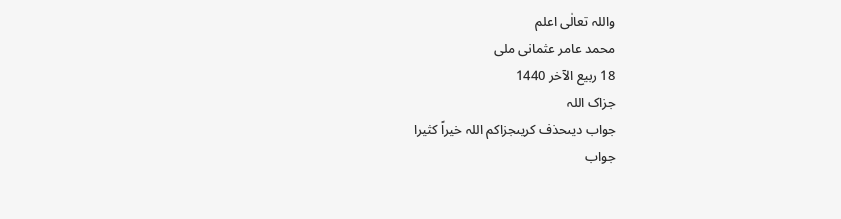واللہ تعالٰی اعلم
محمد عامر عثمانی ملی
18 ربیع الآخر 1440
جزاک اللہ
جواب دیںحذف کریںجزاکم اللہ خیراً کثیرا
جواب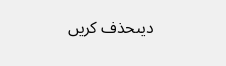دیںحذف کریں